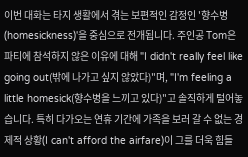이번 대화는 타지 생활에서 겪는 보편적인 감정인 '향수병(homesickness)'을 중심으로 전개됩니다. 주인공 Tom은 파티에 참석하지 않은 이유에 대해 "I didn't really feel like going out(밖에 나가고 싶지 않았다)"며, "I'm feeling a little homesick(향수병을 느끼고 있다)"고 솔직하게 털어놓습니다. 특히 다가오는 연휴 기간에 가족을 보러 갈 수 없는 경제적 상황(I can't afford the airfare)이 그를 더욱 힘들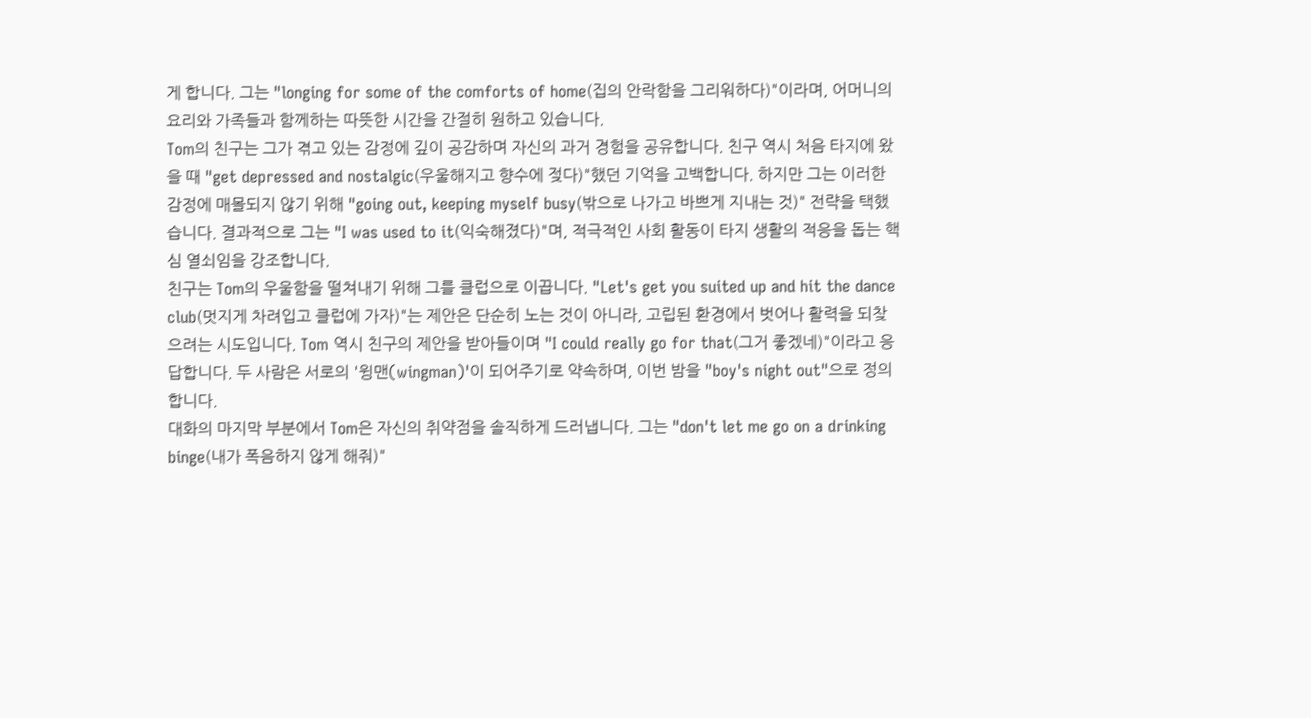게 합니다. 그는 "longing for some of the comforts of home(집의 안락함을 그리워하다)"이라며, 어머니의 요리와 가족들과 함께하는 따뜻한 시간을 간절히 원하고 있습니다.
Tom의 친구는 그가 겪고 있는 감정에 깊이 공감하며 자신의 과거 경험을 공유합니다. 친구 역시 처음 타지에 왔을 때 "get depressed and nostalgic(우울해지고 향수에 젖다)"했던 기억을 고백합니다. 하지만 그는 이러한 감정에 매몰되지 않기 위해 "going out, keeping myself busy(밖으로 나가고 바쁘게 지내는 것)" 전략을 택했습니다. 결과적으로 그는 "I was used to it(익숙해졌다)"며, 적극적인 사회 활동이 타지 생활의 적응을 돕는 핵심 열쇠임을 강조합니다.
친구는 Tom의 우울함을 떨쳐내기 위해 그를 클럽으로 이끕니다. "Let's get you suited up and hit the dance club(멋지게 차려입고 클럽에 가자)"는 제안은 단순히 노는 것이 아니라, 고립된 환경에서 벗어나 활력을 되찾으려는 시도입니다. Tom 역시 친구의 제안을 받아들이며 "I could really go for that(그거 좋겠네)"이라고 응답합니다. 두 사람은 서로의 '윙맨(wingman)'이 되어주기로 약속하며, 이번 밤을 "boy's night out"으로 정의합니다.
대화의 마지막 부분에서 Tom은 자신의 취약점을 솔직하게 드러냅니다. 그는 "don't let me go on a drinking binge(내가 폭음하지 않게 해줘)"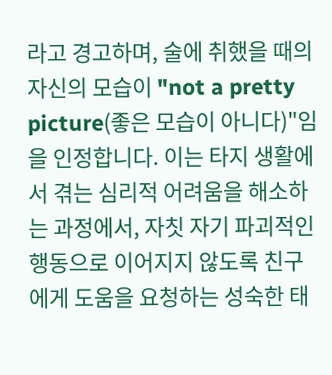라고 경고하며, 술에 취했을 때의 자신의 모습이 "not a pretty picture(좋은 모습이 아니다)"임을 인정합니다. 이는 타지 생활에서 겪는 심리적 어려움을 해소하는 과정에서, 자칫 자기 파괴적인 행동으로 이어지지 않도록 친구에게 도움을 요청하는 성숙한 태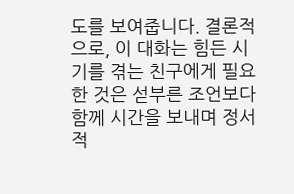도를 보여줍니다. 결론적으로, 이 대화는 힘든 시기를 겪는 친구에게 필요한 것은 섣부른 조언보다 함께 시간을 보내며 정서적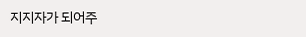지지자가 되어주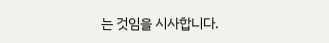는 것임을 시사합니다.